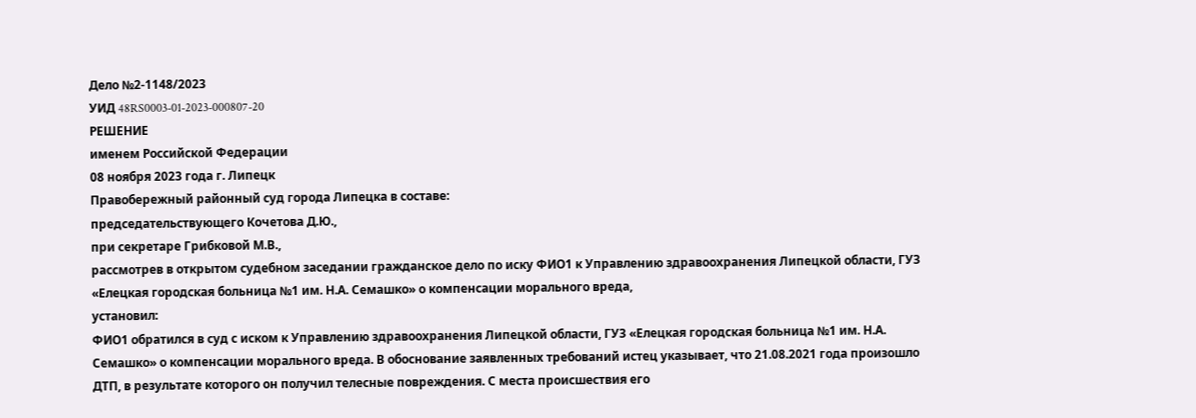Дело №2-1148/2023
УИД 48RS0003-01-2023-000807-20
РЕШЕНИЕ
именем Российской Федерации
08 ноября 2023 года г. Липецк
Правобережный районный суд города Липецка в составе:
председательствующего Кочетова Д.Ю.,
при секретаре Грибковой М.В.,
рассмотрев в открытом судебном заседании гражданское дело по иску ФИО1 к Управлению здравоохранения Липецкой области, ГУЗ «Елецкая городская больница №1 им. Н.А. Семашко» о компенсации морального вреда,
установил:
ФИО1 обратился в суд с иском к Управлению здравоохранения Липецкой области, ГУЗ «Елецкая городская больница №1 им. Н.А. Семашко» о компенсации морального вреда. В обоснование заявленных требований истец указывает, что 21.08.2021 года произошло ДТП, в результате которого он получил телесные повреждения. С места происшествия его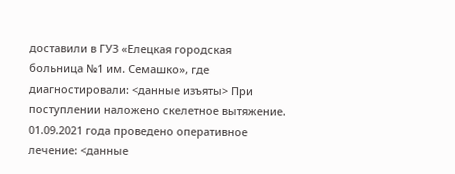доставили в ГУЗ «Елецкая городская больница №1 им. Семашко», где диагностировали: <данные изъяты> При поступлении наложено скелетное вытяжение. 01.09.2021 года проведено оперативное лечение: <данные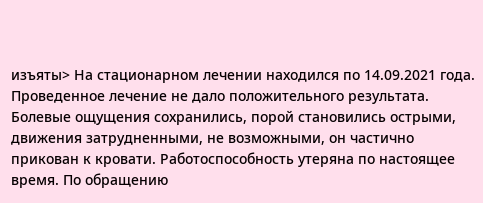изъяты> На стационарном лечении находился по 14.09.2021 года. Проведенное лечение не дало положительного результата. Болевые ощущения сохранились, порой становились острыми, движения затрудненными, не возможными, он частично прикован к кровати. Работоспособность утеряна по настоящее время. По обращению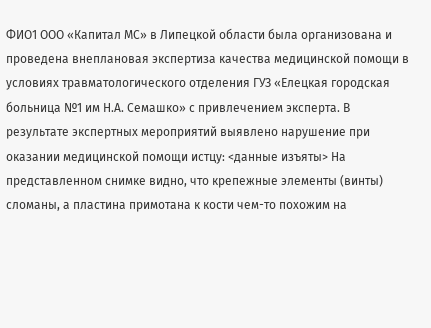ФИО1 ООО «Капитал МС» в Липецкой области была организована и проведена внеплановая экспертиза качества медицинской помощи в условиях травматологического отделения ГУЗ «Елецкая городская больница №1 им Н.А. Семашко» с привлечением эксперта. В результате экспертных мероприятий выявлено нарушение при оказании медицинской помощи истцу: <данные изъяты> На представленном снимке видно, что крепежные элементы (винты) сломаны, а пластина примотана к кости чем-то похожим на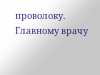проволоку. Главному врачу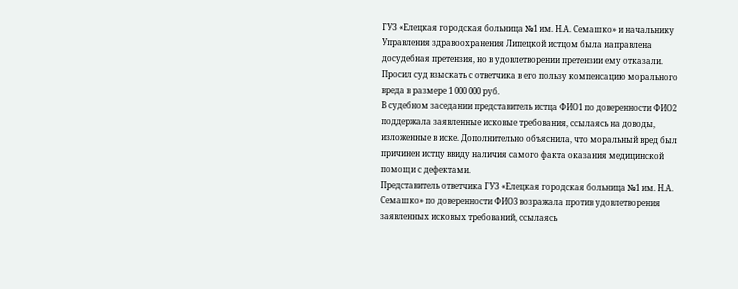ГУЗ «Елецкая городская больница №1 им. Н.А. Семашко» и начальнику Управления здравоохранения Липецкой истцом была направлена досудебная претензия, но в удовлетворении претензии ему отказали. Просил суд взыскать с ответчика в его пользу компенсацию морального вреда в размере 1 000 000 руб.
В судебном заседании представитель истца ФИО1 по доверенности ФИО2 поддержала заявленные исковые требования, ссылаясь на доводы, изложенные в иске. Дополнительно объяснила, что моральный вред был причинен истцу ввиду наличия самого факта оказания медицинской помощи с дефектами.
Представитель ответчика ГУЗ «Елецкая городская больница №1 им. Н.А. Семашко» по доверенности ФИО3 возражала против удовлетворения заявленных исковых требований, ссылаясь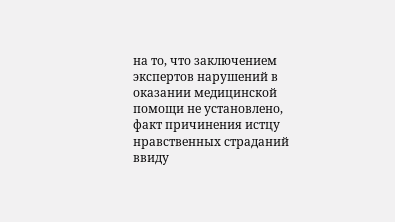на то, что заключением экспертов нарушений в оказании медицинской помощи не установлено, факт причинения истцу нравственных страданий ввиду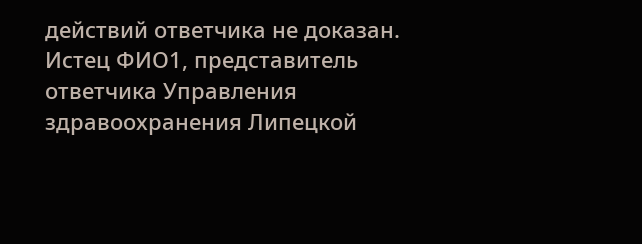действий ответчика не доказан.
Истец ФИО1, представитель ответчика Управления здравоохранения Липецкой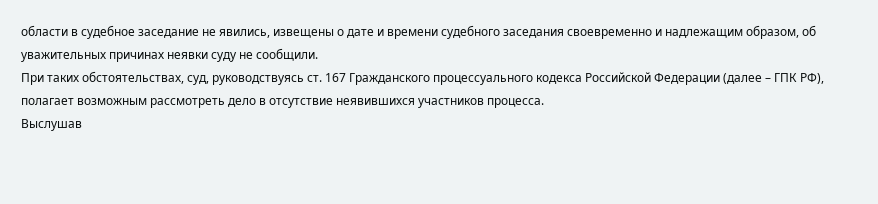области в судебное заседание не явились, извещены о дате и времени судебного заседания своевременно и надлежащим образом, об уважительных причинах неявки суду не сообщили.
При таких обстоятельствах, суд, руководствуясь ст. 167 Гражданского процессуального кодекса Российской Федерации (далее – ГПК РФ), полагает возможным рассмотреть дело в отсутствие неявившихся участников процесса.
Выслушав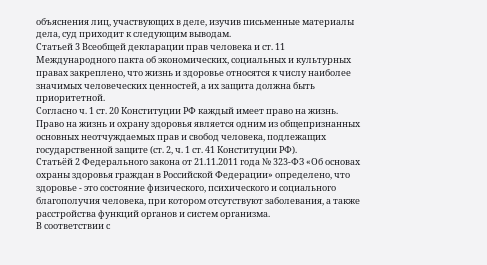объяснения лиц, участвующих в деле, изучив письменные материалы дела, суд приходит к следующим выводам.
Статьей 3 Всеобщей декларации прав человека и ст. 11 Международного пакта об экономических, социальных и культурных правах закреплено, что жизнь и здоровье относятся к числу наиболее значимых человеческих ценностей, а их защита должна быть приоритетной.
Согласно ч. 1 ст. 20 Конституции РФ каждый имеет право на жизнь.
Право на жизнь и охрану здоровья является одним из общепризнанных основных неотчуждаемых прав и свобод человека, подлежащих государственной защите (ст. 2, ч. 1 ст. 41 Конституции РФ).
Статьёй 2 Федерального закона от 21.11.2011 года № 323-ФЗ «Об основах охраны здоровья граждан в Российской Федерации» определено, что здоровье - это состояние физического, психического и социального благополучия человека, при котором отсутствуют заболевания, а также расстройства функций органов и систем организма.
В соответствии с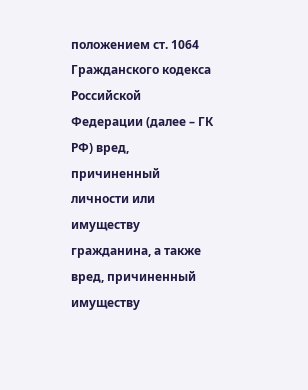положением ст. 1064 Гражданского кодекса Российской Федерации (далее – ГК РФ) вред, причиненный личности или имуществу гражданина, а также вред, причиненный имуществу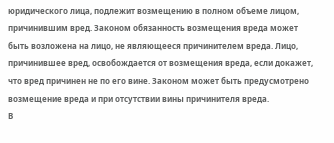юридического лица, подлежит возмещению в полном объеме лицом, причинившим вред. Законом обязанность возмещения вреда может быть возложена на лицо, не являющееся причинителем вреда. Лицо, причинившее вред, освобождается от возмещения вреда, если докажет, что вред причинен не по его вине. Законом может быть предусмотрено возмещение вреда и при отсутствии вины причинителя вреда.
В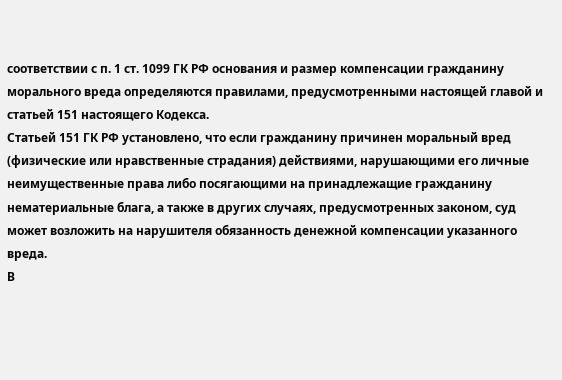соответствии с п. 1 ст. 1099 ГК РФ основания и размер компенсации гражданину морального вреда определяются правилами, предусмотренными настоящей главой и статьей 151 настоящего Кодекса.
Статьей 151 ГК РФ установлено, что если гражданину причинен моральный вред (физические или нравственные страдания) действиями, нарушающими его личные неимущественные права либо посягающими на принадлежащие гражданину нематериальные блага, а также в других случаях, предусмотренных законом, суд может возложить на нарушителя обязанность денежной компенсации указанного вреда.
В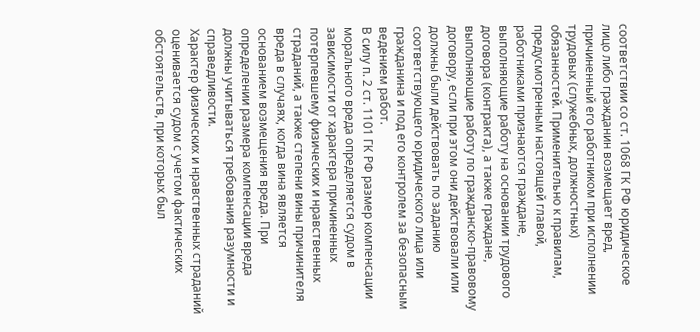соответствии со ст. 1068 ГК РФ юридическое лицо либо гражданин возмещает вред, причиненный его работником при исполнении трудовых (служебных, должностных) обязанностей. Применительно к правилам, предусмотренным настоящей главой, работниками признаются граждане, выполняющие работу на основании трудового договора (контракта), а также граждане, выполняющие работу по гражданско-правовому договору, если при этом они действовали или должны были действовать по заданию соответствующего юридического лица или гражданина и под его контролем за безопасным ведением работ.
В силу п. 2 ст. 1101 ГК РФ размер компенсации морального вреда определяется судом в зависимости от характера причиненных потерпевшему физических и нравственных страданий, а также степени вины причинителя вреда в случаях, когда вина является основанием возмещения вреда. При определении размера компенсации вреда должны учитываться требования разумности и справедливости.
Характер физических и нравственных страданий оценивается судом с учетом фактических обстоятельств, при которых был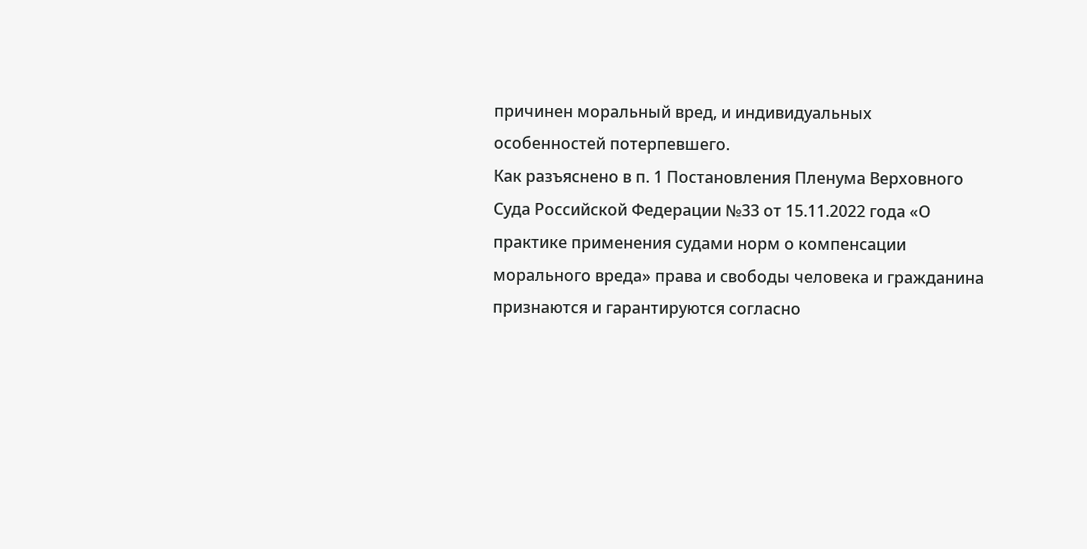причинен моральный вред, и индивидуальных особенностей потерпевшего.
Как разъяснено в п. 1 Постановления Пленума Верховного Суда Российской Федерации №33 от 15.11.2022 года «О практике применения судами норм о компенсации морального вреда» права и свободы человека и гражданина признаются и гарантируются согласно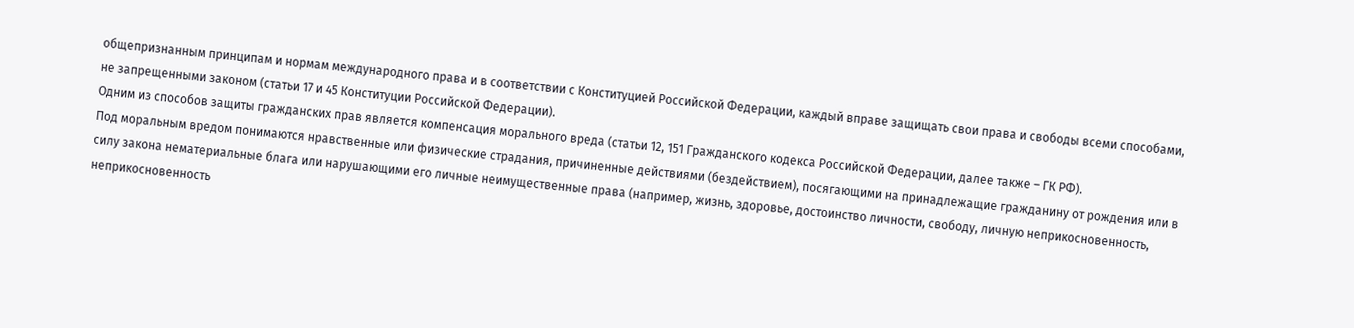общепризнанным принципам и нормам международного права и в соответствии с Конституцией Российской Федерации, каждый вправе защищать свои права и свободы всеми способами, не запрещенными законом (статьи 17 и 45 Конституции Российской Федерации).
Одним из способов защиты гражданских прав является компенсация морального вреда (статьи 12, 151 Гражданского кодекса Российской Федерации, далее также – ГК РФ).
Под моральным вредом понимаются нравственные или физические страдания, причиненные действиями (бездействием), посягающими на принадлежащие гражданину от рождения или в силу закона нематериальные блага или нарушающими его личные неимущественные права (например, жизнь, здоровье, достоинство личности, свободу, личную неприкосновенность, неприкосновенность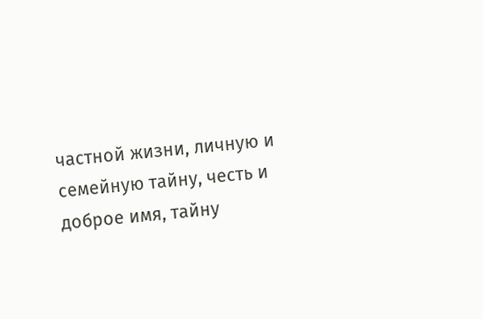частной жизни, личную и семейную тайну, честь и доброе имя, тайну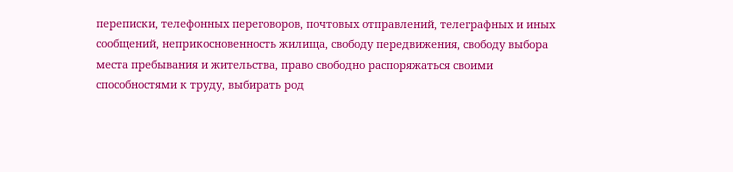переписки, телефонных переговоров, почтовых отправлений, телеграфных и иных сообщений, неприкосновенность жилища, свободу передвижения, свободу выбора места пребывания и жительства, право свободно распоряжаться своими способностями к труду, выбирать род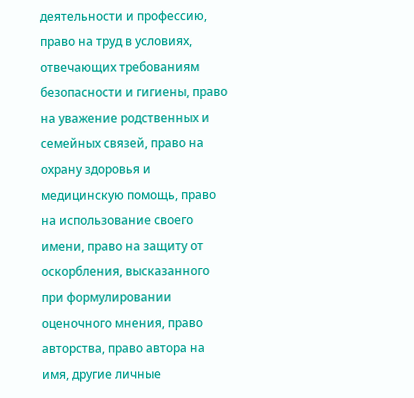деятельности и профессию, право на труд в условиях, отвечающих требованиям безопасности и гигиены, право на уважение родственных и семейных связей, право на охрану здоровья и медицинскую помощь, право на использование своего имени, право на защиту от оскорбления, высказанного при формулировании оценочного мнения, право авторства, право автора на имя, другие личные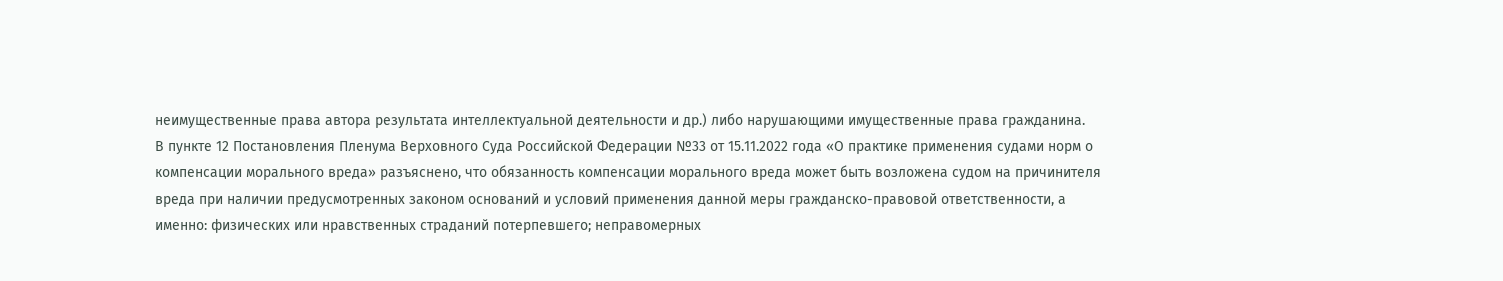неимущественные права автора результата интеллектуальной деятельности и др.) либо нарушающими имущественные права гражданина.
В пункте 12 Постановления Пленума Верховного Суда Российской Федерации №33 от 15.11.2022 года «О практике применения судами норм о компенсации морального вреда» разъяснено, что обязанность компенсации морального вреда может быть возложена судом на причинителя вреда при наличии предусмотренных законом оснований и условий применения данной меры гражданско-правовой ответственности, а именно: физических или нравственных страданий потерпевшего; неправомерных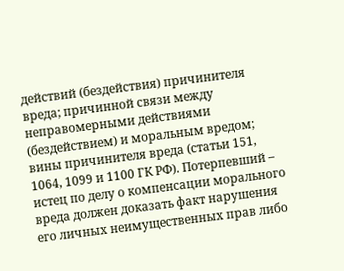действий (бездействия) причинителя вреда; причинной связи между неправомерными действиями (бездействием) и моральным вредом; вины причинителя вреда (статьи 151, 1064, 1099 и 1100 ГК РФ). Потерпевший – истец по делу о компенсации морального вреда должен доказать факт нарушения его личных неимущественных прав либо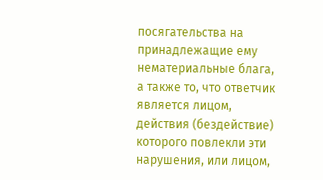посягательства на принадлежащие ему нематериальные блага, а также то, что ответчик является лицом, действия (бездействие) которого повлекли эти нарушения, или лицом,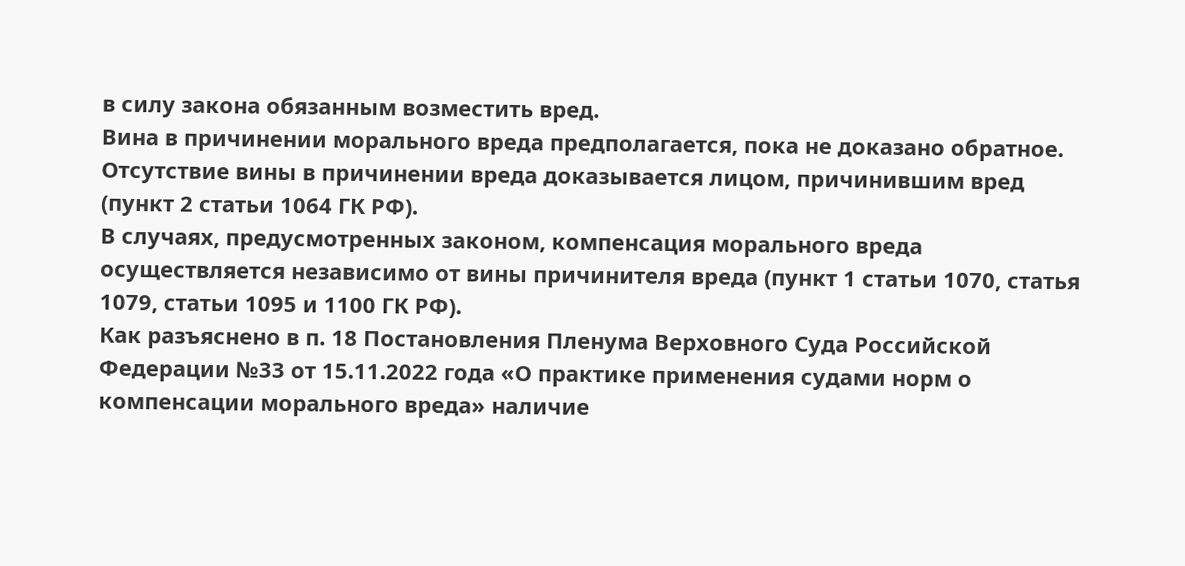в силу закона обязанным возместить вред.
Вина в причинении морального вреда предполагается, пока не доказано обратное. Отсутствие вины в причинении вреда доказывается лицом, причинившим вред (пункт 2 статьи 1064 ГК РФ).
В случаях, предусмотренных законом, компенсация морального вреда осуществляется независимо от вины причинителя вреда (пункт 1 статьи 1070, статья 1079, статьи 1095 и 1100 ГК РФ).
Как разъяснено в п. 18 Постановления Пленума Верховного Суда Российской Федерации №33 от 15.11.2022 года «О практике применения судами норм о компенсации морального вреда» наличие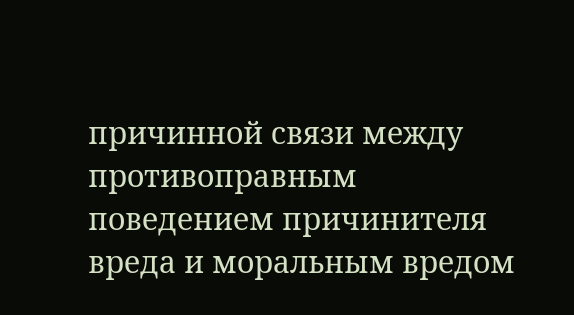причинной связи между противоправным поведением причинителя вреда и моральным вредом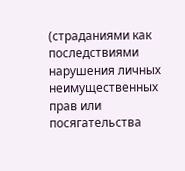(страданиями как последствиями нарушения личных неимущественных прав или посягательства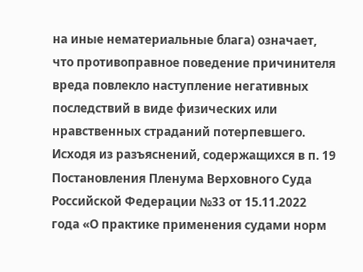на иные нематериальные блага) означает, что противоправное поведение причинителя вреда повлекло наступление негативных последствий в виде физических или нравственных страданий потерпевшего.
Исходя из разъяснений, содержащихся в п. 19 Постановления Пленума Верховного Суда Российской Федерации №33 от 15.11.2022 года «О практике применения судами норм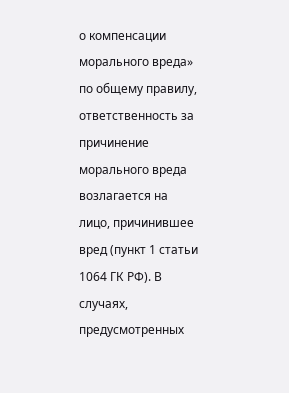о компенсации морального вреда» по общему правилу, ответственность за причинение морального вреда возлагается на лицо, причинившее вред (пункт 1 статьи 1064 ГК РФ). В случаях, предусмотренных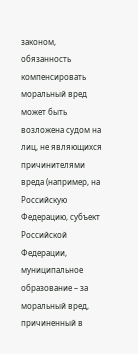законом, обязанность компенсировать моральный вред может быть возложена судом на лиц, не являющихся причинителями вреда (например, на Российскую Федерацию, субъект Российской Федерации, муниципальное образование – за моральный вред, причиненный в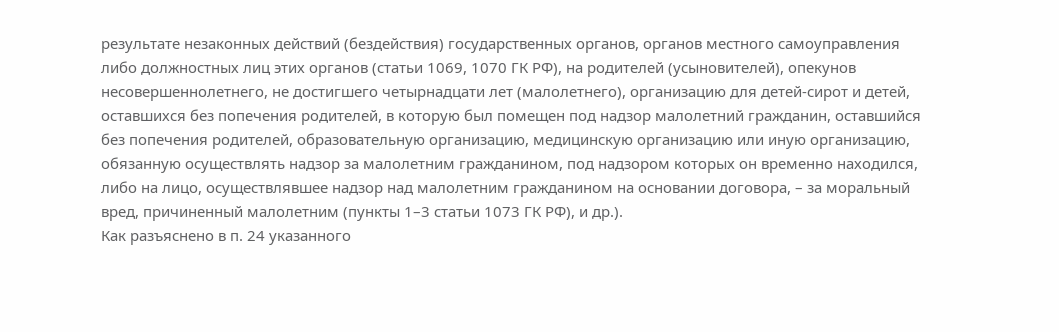результате незаконных действий (бездействия) государственных органов, органов местного самоуправления либо должностных лиц этих органов (статьи 1069, 1070 ГК РФ), на родителей (усыновителей), опекунов несовершеннолетнего, не достигшего четырнадцати лет (малолетнего), организацию для детей-сирот и детей, оставшихся без попечения родителей, в которую был помещен под надзор малолетний гражданин, оставшийся без попечения родителей, образовательную организацию, медицинскую организацию или иную организацию, обязанную осуществлять надзор за малолетним гражданином, под надзором которых он временно находился, либо на лицо, осуществлявшее надзор над малолетним гражданином на основании договора, – за моральный вред, причиненный малолетним (пункты 1–3 статьи 1073 ГК РФ), и др.).
Как разъяснено в п. 24 указанного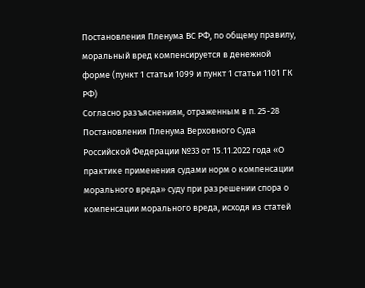Постановления Пленума ВС РФ, по общему правилу, моральный вред компенсируется в денежной форме (пункт 1 статьи 1099 и пункт 1 статьи 1101 ГК РФ)
Согласно разъяснениям, отраженным в п. 25-28 Постановления Пленума Верховного Суда Российской Федерации №33 от 15.11.2022 года «О практике применения судами норм о компенсации морального вреда» суду при разрешении спора о компенсации морального вреда, исходя из статей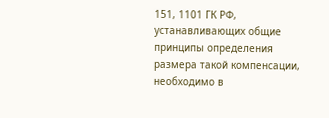151, 1101 ГК РФ, устанавливающих общие принципы определения размера такой компенсации, необходимо в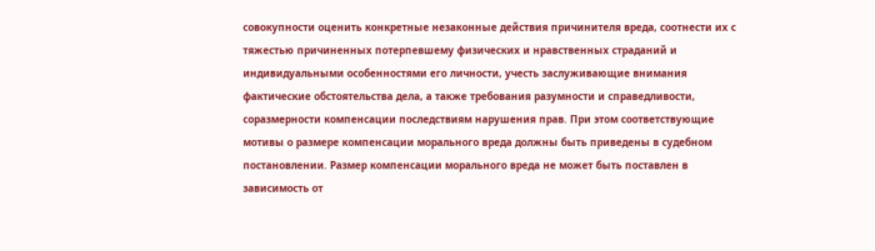совокупности оценить конкретные незаконные действия причинителя вреда, соотнести их с тяжестью причиненных потерпевшему физических и нравственных страданий и индивидуальными особенностями его личности, учесть заслуживающие внимания фактические обстоятельства дела, а также требования разумности и справедливости, соразмерности компенсации последствиям нарушения прав. При этом соответствующие мотивы о размере компенсации морального вреда должны быть приведены в судебном постановлении. Размер компенсации морального вреда не может быть поставлен в зависимость от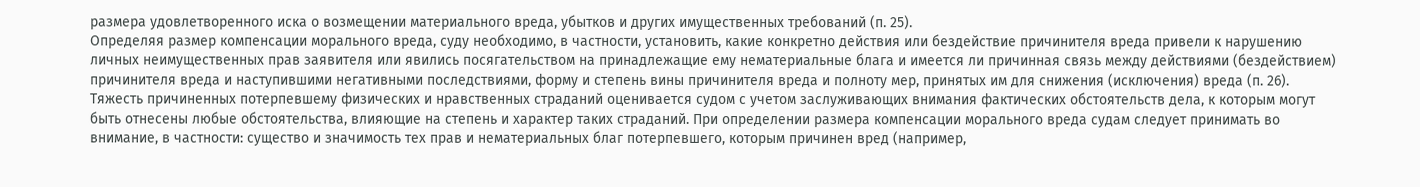размера удовлетворенного иска о возмещении материального вреда, убытков и других имущественных требований (п. 25).
Определяя размер компенсации морального вреда, суду необходимо, в частности, установить, какие конкретно действия или бездействие причинителя вреда привели к нарушению личных неимущественных прав заявителя или явились посягательством на принадлежащие ему нематериальные блага и имеется ли причинная связь между действиями (бездействием) причинителя вреда и наступившими негативными последствиями, форму и степень вины причинителя вреда и полноту мер, принятых им для снижения (исключения) вреда (п. 26).
Тяжесть причиненных потерпевшему физических и нравственных страданий оценивается судом с учетом заслуживающих внимания фактических обстоятельств дела, к которым могут быть отнесены любые обстоятельства, влияющие на степень и характер таких страданий. При определении размера компенсации морального вреда судам следует принимать во внимание, в частности: существо и значимость тех прав и нематериальных благ потерпевшего, которым причинен вред (например,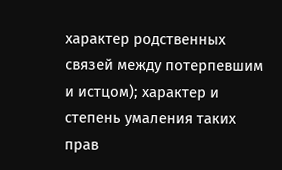характер родственных связей между потерпевшим и истцом); характер и степень умаления таких прав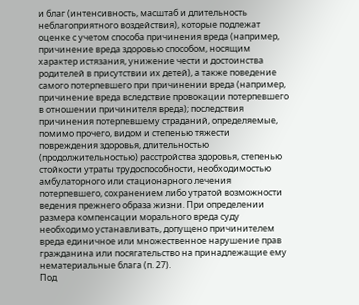и благ (интенсивность, масштаб и длительность неблагоприятного воздействия), которые подлежат оценке с учетом способа причинения вреда (например, причинение вреда здоровью способом, носящим характер истязания, унижение чести и достоинства родителей в присутствии их детей), а также поведение самого потерпевшего при причинении вреда (например, причинение вреда вследствие провокации потерпевшего в отношении причинителя вреда); последствия причинения потерпевшему страданий, определяемые, помимо прочего, видом и степенью тяжести повреждения здоровья, длительностью (продолжительностью) расстройства здоровья, степенью стойкости утраты трудоспособности, необходимостью амбулаторного или стационарного лечения потерпевшего, сохранением либо утратой возможности ведения прежнего образа жизни. При определении размера компенсации морального вреда суду необходимо устанавливать, допущено причинителем вреда единичное или множественное нарушение прав гражданина или посягательство на принадлежащие ему нематериальные блага (п. 27).
Под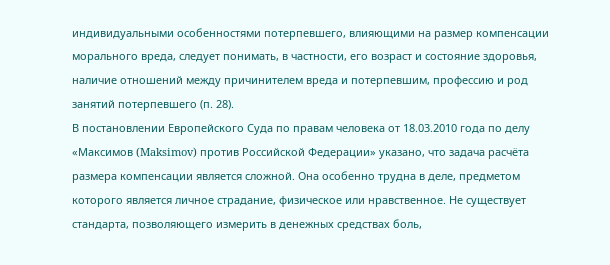индивидуальными особенностями потерпевшего, влияющими на размер компенсации морального вреда, следует понимать, в частности, его возраст и состояние здоровья, наличие отношений между причинителем вреда и потерпевшим, профессию и род занятий потерпевшего (п. 28).
В постановлении Европейского Суда по правам человека от 18.03.2010 года по делу «Максимов (Maksimov) против Российской Федерации» указано, что задача расчёта размера компенсации является сложной. Она особенно трудна в деле, предметом которого является личное страдание, физическое или нравственное. Не существует стандарта, позволяющего измерить в денежных средствах боль,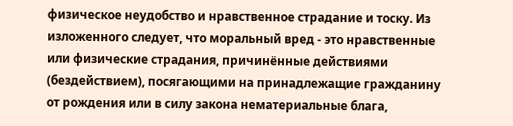физическое неудобство и нравственное страдание и тоску. Из изложенного следует, что моральный вред - это нравственные или физические страдания, причинённые действиями (бездействием), посягающими на принадлежащие гражданину от рождения или в силу закона нематериальные блага,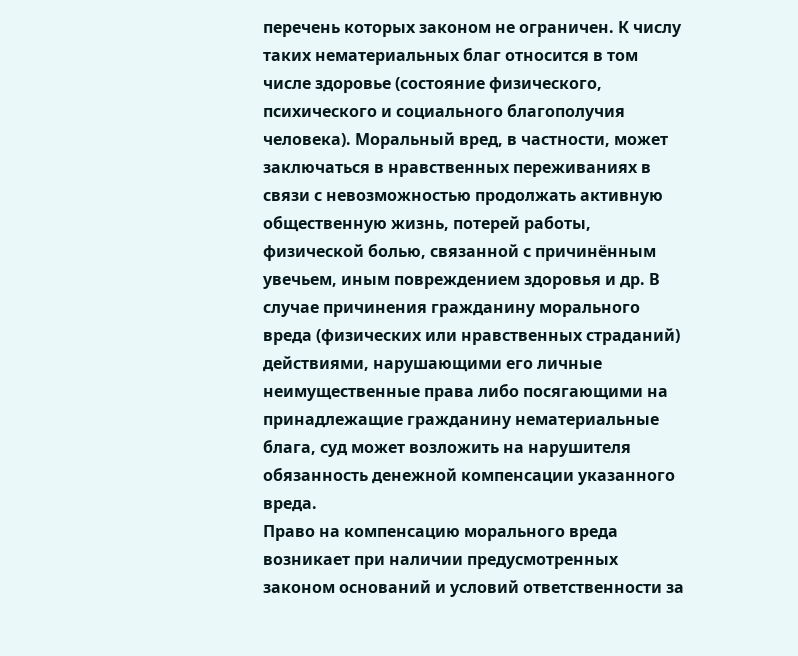перечень которых законом не ограничен. К числу таких нематериальных благ относится в том числе здоровье (состояние физического, психического и социального благополучия человека). Моральный вред, в частности, может заключаться в нравственных переживаниях в связи с невозможностью продолжать активную общественную жизнь, потерей работы, физической болью, связанной с причинённым увечьем, иным повреждением здоровья и др. В случае причинения гражданину морального вреда (физических или нравственных страданий) действиями, нарушающими его личные неимущественные права либо посягающими на принадлежащие гражданину нематериальные блага, суд может возложить на нарушителя обязанность денежной компенсации указанного вреда.
Право на компенсацию морального вреда возникает при наличии предусмотренных законом оснований и условий ответственности за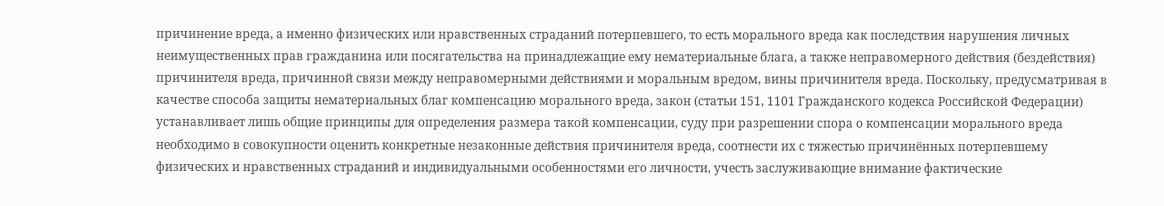причинение вреда, а именно физических или нравственных страданий потерпевшего, то есть морального вреда как последствия нарушения личных неимущественных прав гражданина или посягательства на принадлежащие ему нематериальные блага, а также неправомерного действия (бездействия) причинителя вреда, причинной связи между неправомерными действиями и моральным вредом, вины причинителя вреда. Поскольку, предусматривая в качестве способа защиты нематериальных благ компенсацию морального вреда, закон (статьи 151, 1101 Гражданского кодекса Российской Федерации) устанавливает лишь общие принципы для определения размера такой компенсации, суду при разрешении спора о компенсации морального вреда необходимо в совокупности оценить конкретные незаконные действия причинителя вреда, соотнести их с тяжестью причинённых потерпевшему физических и нравственных страданий и индивидуальными особенностями его личности, учесть заслуживающие внимание фактические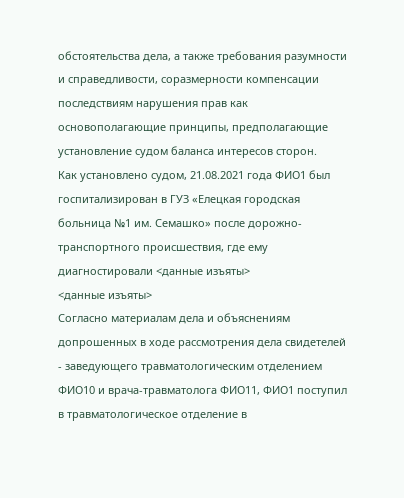обстоятельства дела, а также требования разумности и справедливости, соразмерности компенсации последствиям нарушения прав как основополагающие принципы, предполагающие установление судом баланса интересов сторон.
Как установлено судом, 21.08.2021 года ФИО1 был госпитализирован в ГУЗ «Елецкая городская больница №1 им. Семашко» после дорожно-транспортного происшествия, где ему диагностировали <данные изъяты>
<данные изъяты>
Согласно материалам дела и объяснениям допрошенных в ходе рассмотрения дела свидетелей - заведующего травматологическим отделением ФИО10 и врача-травматолога ФИО11, ФИО1 поступил в травматологическое отделение в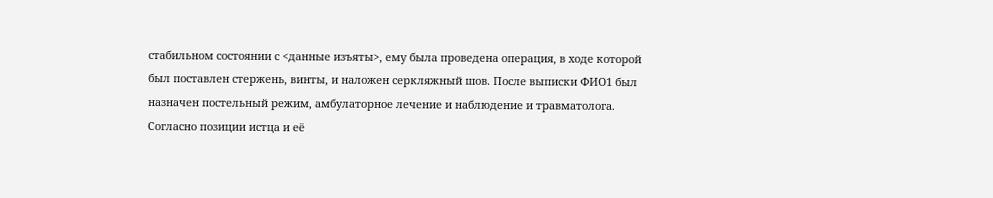стабильном состоянии с <данные изъяты>, ему была проведена операция, в ходе которой был поставлен стержень, винты, и наложен серкляжный шов. После выписки ФИО1 был назначен постельный режим, амбулаторное лечение и наблюдение и травматолога.
Согласно позиции истца и её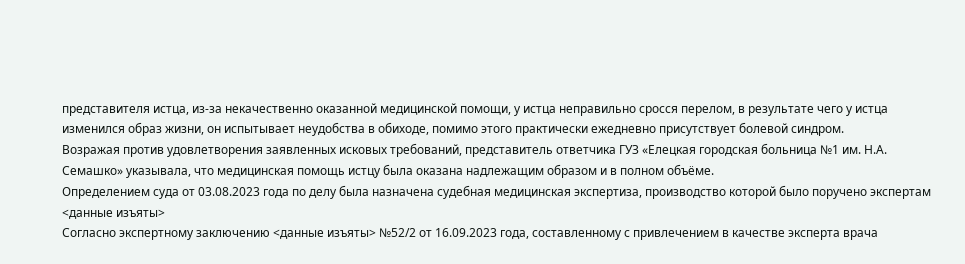представителя истца, из-за некачественно оказанной медицинской помощи, у истца неправильно сросся перелом, в результате чего у истца изменился образ жизни, он испытывает неудобства в обиходе, помимо этого практически ежедневно присутствует болевой синдром.
Возражая против удовлетворения заявленных исковых требований, представитель ответчика ГУЗ «Елецкая городская больница №1 им. Н.А. Семашко» указывала, что медицинская помощь истцу была оказана надлежащим образом и в полном объёме.
Определением суда от 03.08.2023 года по делу была назначена судебная медицинская экспертиза, производство которой было поручено экспертам <данные изъяты>
Согласно экспертному заключению <данные изъяты> №52/2 от 16.09.2023 года, составленному с привлечением в качестве эксперта врача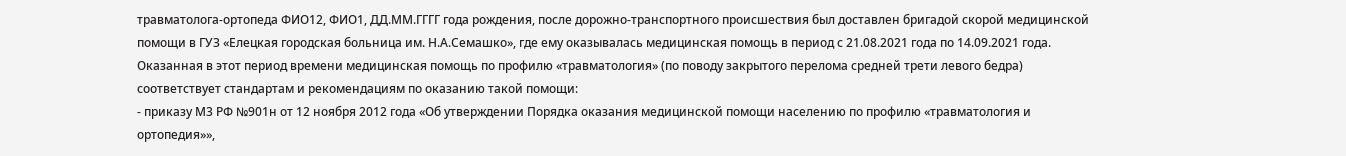травматолога-ортопеда ФИО12, ФИО1, ДД.ММ.ГГГГ года рождения, после дорожно-транспортного происшествия был доставлен бригадой скорой медицинской помощи в ГУЗ «Елецкая городская больница им. Н.А.Семашко», где ему оказывалась медицинская помощь в период с 21.08.2021 года по 14.09.2021 года. Оказанная в этот период времени медицинская помощь по профилю «травматология» (по поводу закрытого перелома средней трети левого бедра) соответствует стандартам и рекомендациям по оказанию такой помощи:
- приказу М3 РФ №901н от 12 ноября 2012 года «Об утверждении Порядка оказания медицинской помощи населению по профилю «травматология и ортопедия»»,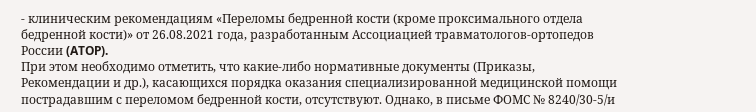- клиническим рекомендациям «Переломы бедренной кости (кроме проксимального отдела бедренной кости)» от 26.08.2021 года, разработанным Ассоциацией травматологов-ортопедов России (ATOP).
При этом необходимо отметить, что какие-либо нормативные документы (Приказы, Рекомендации и др.), касающихся порядка оказания специализированной медицинской помощи пострадавшим с переломом бедренной кости, отсутствуют. Однако, в письме ФОМС № 8240/30-5/и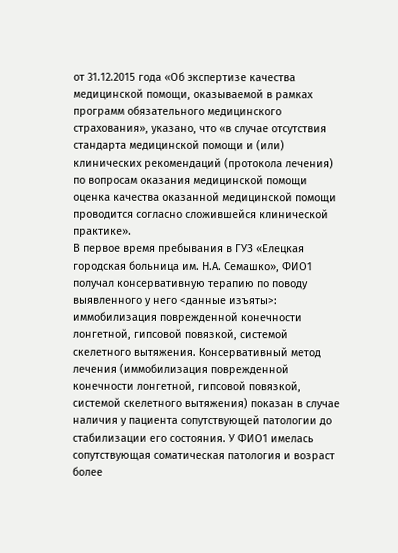от 31.12.2015 года «Об экспертизе качества медицинской помощи, оказываемой в рамках программ обязательного медицинского страхования», указано, что «в случае отсутствия стандарта медицинской помощи и (или) клинических рекомендаций (протокола лечения) по вопросам оказания медицинской помощи оценка качества оказанной медицинской помощи проводится согласно сложившейся клинической практике».
В первое время пребывания в ГУЗ «Елецкая городская больница им. Н.А. Семашко», ФИО1 получал консервативную терапию по поводу выявленного у него <данные изъяты>: иммобилизация поврежденной конечности лонгетной, гипсовой повязкой, системой скелетного вытяжения. Консервативный метод лечения (иммобилизация поврежденной конечности лонгетной, гипсовой повязкой, системой скелетного вытяжения) показан в случае наличия у пациента сопутствующей патологии до стабилизации его состояния. У ФИО1 имелась сопутствующая соматическая патология и возраст более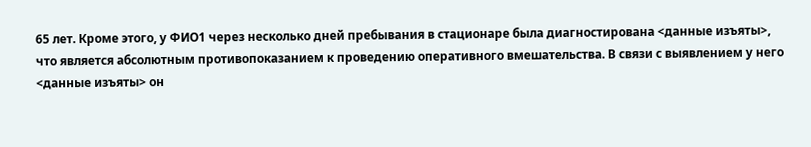65 лет. Кроме этого, у ФИО1 через несколько дней пребывания в стационаре была диагностирована <данные изъяты>, что является абсолютным противопоказанием к проведению оперативного вмешательства. В связи с выявлением у него <данные изъяты> он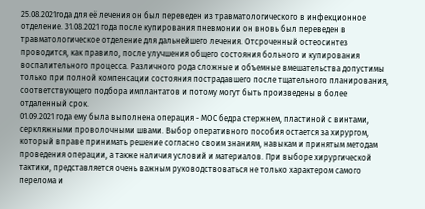25.08.2021года для её лечения он был переведен из травматологического в инфекционное отделение. 31.08.2021 года после купирования пневмонии он вновь был переведен в травматологическое отделение для дальнейшего лечения. Отсроченный остеосинтез проводится, как правило, после улучшения общего состояния больного и купирования воспалительного процесса. Различного рода сложные и объемные вмешательства допустимы только при полной компенсации состояния пострадавшего после тщательного планирования, соответствующего подбора имплантатов и потому могут быть произведены в более отдаленный срок.
01.09.2021 года ему была выполнена операция - МОС бедра стержнем, пластиной с винтами, серкляжными проволочными швами. Выбор оперативного пособия остается за хирургом, который вправе принимать решение согласно своим знаниям, навыкам и принятым методам проведения операции, а также наличия условий и материалов. При выборе хирургической тактики, представляется очень важным руководствоваться не только характером самого перелома и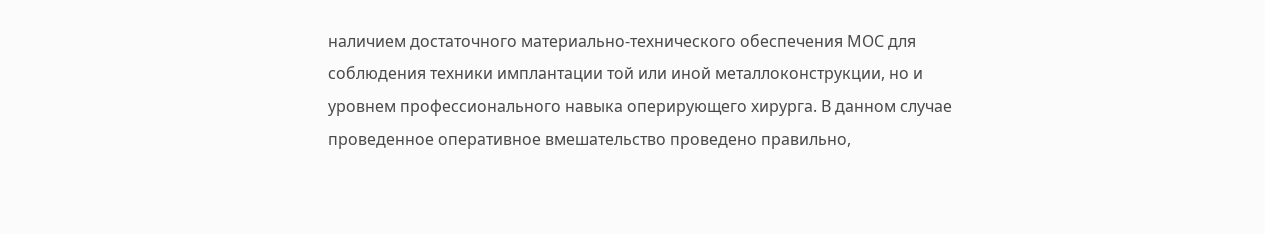наличием достаточного материально-технического обеспечения МОС для соблюдения техники имплантации той или иной металлоконструкции, но и уровнем профессионального навыка оперирующего хирурга. В данном случае проведенное оперативное вмешательство проведено правильно,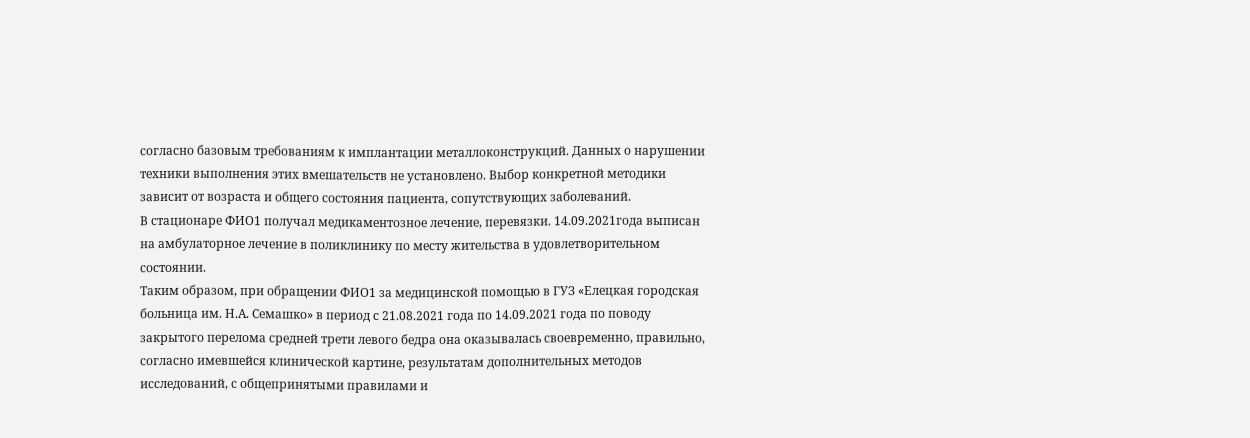согласно базовым требованиям к имплантации металлоконструкций. Данных о нарушении техники выполнения этих вмешательств не установлено. Выбор конкретной методики зависит от возраста и общего состояния пациента, сопутствующих заболеваний.
В стационаре ФИО1 получал медикаментозное лечение, перевязки. 14.09.2021года выписан на амбулаторное лечение в поликлинику по месту жительства в удовлетворительном состоянии.
Таким образом, при обращении ФИО1 за медицинской помощью в ГУЗ «Елецкая городская больница им. Н.А. Семашко» в период с 21.08.2021 года по 14.09.2021 года по поводу закрытого перелома средней трети левого бедра она оказывалась своевременно, правильно, согласно имевшейся клинической картине, результатам дополнительных методов исследований, с общепринятыми правилами и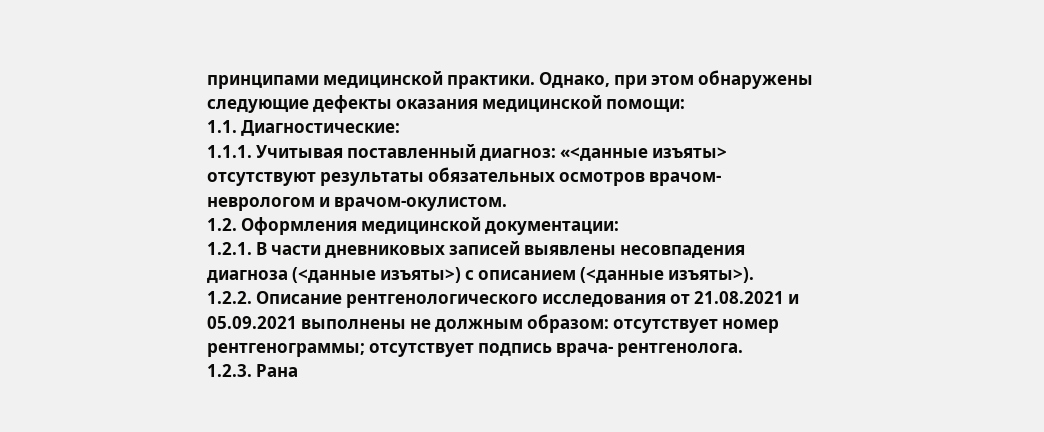принципами медицинской практики. Однако, при этом обнаружены следующие дефекты оказания медицинской помощи:
1.1. Диагностические:
1.1.1. Учитывая поставленный диагноз: «<данные изъяты> отсутствуют результаты обязательных осмотров врачом-неврологом и врачом-окулистом.
1.2. Оформления медицинской документации:
1.2.1. В части дневниковых записей выявлены несовпадения диагноза (<данные изъяты>) с описанием (<данные изъяты>).
1.2.2. Описание рентгенологического исследования от 21.08.2021 и 05.09.2021 выполнены не должным образом: отсутствует номер рентгенограммы; отсутствует подпись врача- рентгенолога.
1.2.3. Рана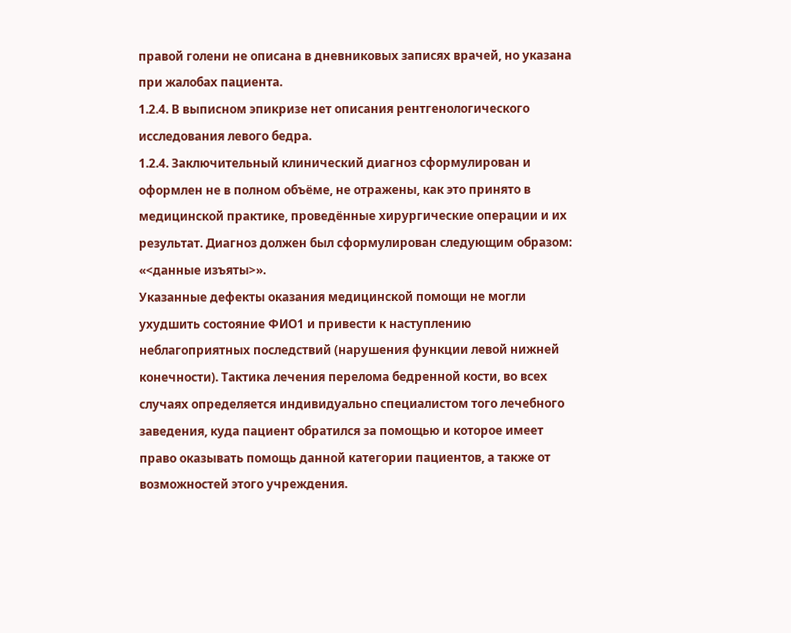правой голени не описана в дневниковых записях врачей, но указана при жалобах пациента.
1.2.4. В выписном эпикризе нет описания рентгенологического исследования левого бедра.
1.2.4. Заключительный клинический диагноз сформулирован и оформлен не в полном объёме, не отражены, как это принято в медицинской практике, проведённые хирургические операции и их результат. Диагноз должен был сформулирован следующим образом: «<данные изъяты>».
Указанные дефекты оказания медицинской помощи не могли ухудшить состояние ФИО1 и привести к наступлению неблагоприятных последствий (нарушения функции левой нижней конечности). Тактика лечения перелома бедренной кости, во всех случаях определяется индивидуально специалистом того лечебного заведения, куда пациент обратился за помощью и которое имеет право оказывать помощь данной категории пациентов, а также от возможностей этого учреждения.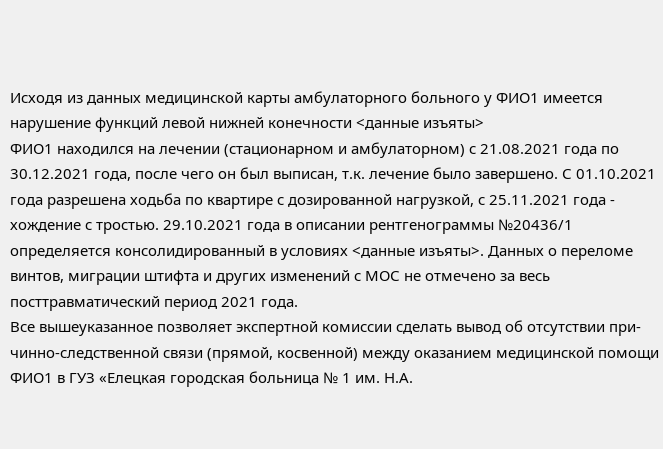Исходя из данных медицинской карты амбулаторного больного у ФИО1 имеется нарушение функций левой нижней конечности <данные изъяты>
ФИО1 находился на лечении (стационарном и амбулаторном) с 21.08.2021 года по 30.12.2021 года, после чего он был выписан, т.к. лечение было завершено. С 01.10.2021 года разрешена ходьба по квартире с дозированной нагрузкой, с 25.11.2021 года - хождение с тростью. 29.10.2021 года в описании рентгенограммы №20436/1 определяется консолидированный в условиях <данные изъяты>. Данных о переломе винтов, миграции штифта и других изменений с МОС не отмечено за весь посттравматический период 2021 года.
Все вышеуказанное позволяет экспертной комиссии сделать вывод об отсутствии при-чинно-следственной связи (прямой, косвенной) между оказанием медицинской помощи ФИО1 в ГУЗ «Елецкая городская больница № 1 им. Н.А.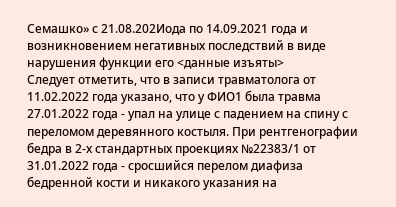Семашко» с 21.08.202Иода по 14.09.2021 года и возникновением негативных последствий в виде нарушения функции его <данные изъяты>
Следует отметить, что в записи травматолога от 11.02.2022 года указано, что у ФИО1 была травма 27.01.2022 года - упал на улице с падением на спину с переломом деревянного костыля. При рентгенографии бедра в 2-х стандартных проекциях №22383/1 от 31.01.2022 года - сросшийся перелом диафиза бедренной кости и никакого указания на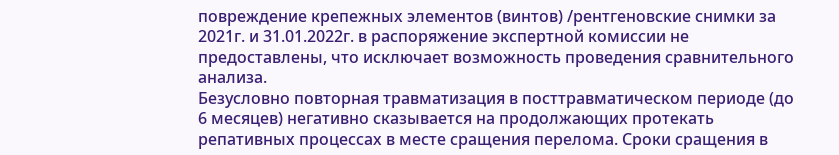повреждение крепежных элементов (винтов) /рентгеновские снимки за 2021г. и 31.01.2022г. в распоряжение экспертной комиссии не предоставлены, что исключает возможность проведения сравнительного анализа.
Безусловно повторная травматизация в посттравматическом периоде (до 6 месяцев) негативно сказывается на продолжающих протекать репативных процессах в месте сращения перелома. Сроки сращения в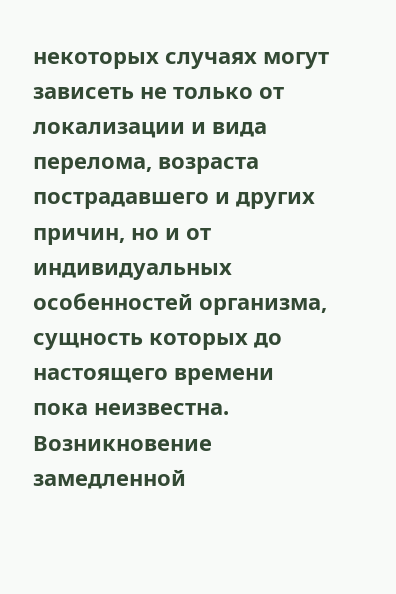некоторых случаях могут зависеть не только от локализации и вида перелома, возраста пострадавшего и других причин, но и от индивидуальных особенностей организма, сущность которых до настоящего времени пока неизвестна. Возникновение замедленной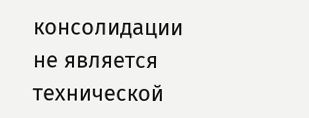консолидации не является технической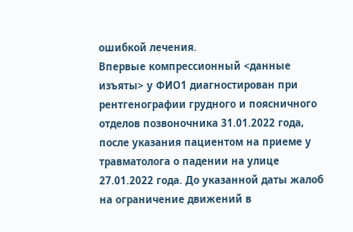ошибкой лечения.
Впервые компрессионный <данные изъяты> у ФИО1 диагностирован при рентгенографии грудного и поясничного отделов позвоночника 31.01.2022 года, после указания пациентом на приеме у травматолога о падении на улице 27.01.2022 года. До указанной даты жалоб на ограничение движений в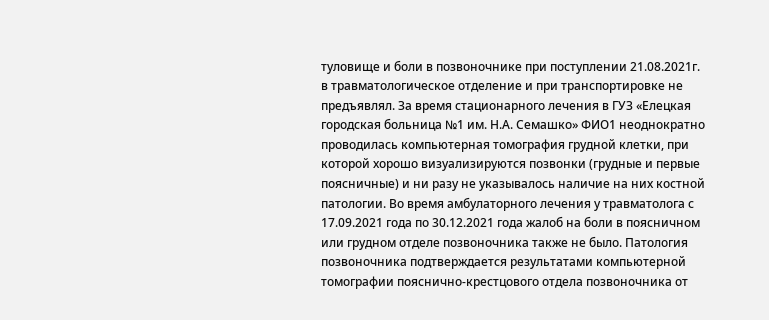туловище и боли в позвоночнике при поступлении 21.08.2021г. в травматологическое отделение и при транспортировке не предъявлял. За время стационарного лечения в ГУЗ «Елецкая городская больница №1 им. Н.А. Семашко» ФИО1 неоднократно проводилась компьютерная томография грудной клетки, при которой хорошо визуализируются позвонки (грудные и первые поясничные) и ни разу не указывалось наличие на них костной патологии. Во время амбулаторного лечения у травматолога с 17.09.2021 года по 30.12.2021 года жалоб на боли в поясничном или грудном отделе позвоночника также не было. Патология позвоночника подтверждается результатами компьютерной томографии пояснично-крестцового отдела позвоночника от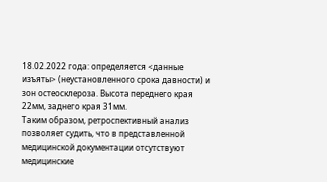18.02.2022 года: определяется <данные изъяты> (неустановленного срока давности) и зон остеосклероза. Высота переднего края 22мм, заднего края 31мм.
Таким образом, ретроспективный анализ позволяет судить, что в представленной медицинской документации отсутствуют медицинские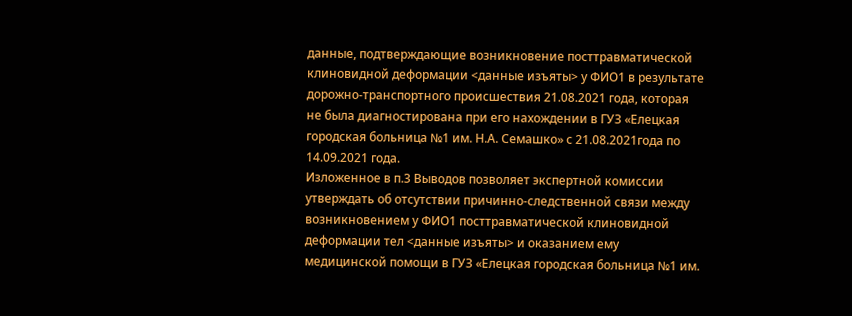данные, подтверждающие возникновение посттравматической клиновидной деформации <данные изъяты> у ФИО1 в результате дорожно-транспортного происшествия 21.08.2021 года, которая не была диагностирована при его нахождении в ГУЗ «Елецкая городская больница №1 им. Н.А. Семашко» с 21.08.2021года по 14.09.2021 года.
Изложенное в п.3 Выводов позволяет экспертной комиссии утверждать об отсутствии причинно-следственной связи между возникновением у ФИО1 посттравматической клиновидной деформации тел <данные изъяты> и оказанием ему медицинской помощи в ГУЗ «Елецкая городская больница №1 им.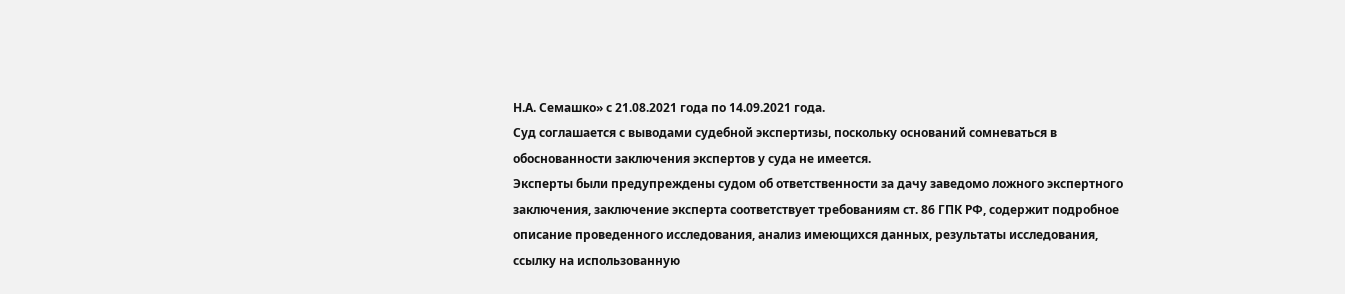Н.А. Семашко» с 21.08.2021 года по 14.09.2021 года.
Суд соглашается с выводами судебной экспертизы, поскольку оснований сомневаться в обоснованности заключения экспертов у суда не имеется.
Эксперты были предупреждены судом об ответственности за дачу заведомо ложного экспертного заключения, заключение эксперта соответствует требованиям ст. 86 ГПК РФ, содержит подробное описание проведенного исследования, анализ имеющихся данных, результаты исследования, ссылку на использованную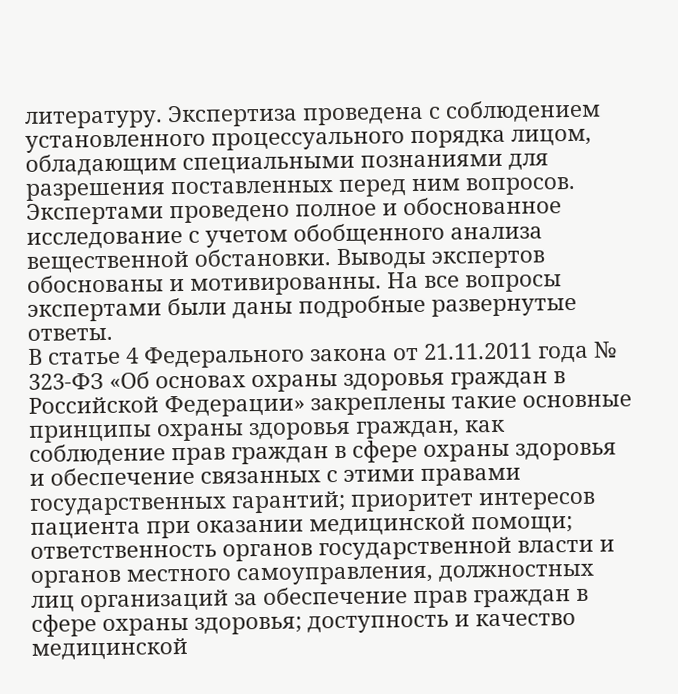литературу. Экспертиза проведена с соблюдением установленного процессуального порядка лицом, обладающим специальными познаниями для разрешения поставленных перед ним вопросов. Экспертами проведено полное и обоснованное исследование с учетом обобщенного анализа вещественной обстановки. Выводы экспертов обоснованы и мотивированны. На все вопросы экспертами были даны подробные развернутые ответы.
В статье 4 Федерального закона от 21.11.2011 года № 323-ФЗ «Об основах охраны здоровья граждан в Российской Федерации» закреплены такие основные принципы охраны здоровья граждан, как соблюдение прав граждан в сфере охраны здоровья и обеспечение связанных с этими правами государственных гарантий; приоритет интересов пациента при оказании медицинской помощи; ответственность органов государственной власти и органов местного самоуправления, должностных лиц организаций за обеспечение прав граждан в сфере охраны здоровья; доступность и качество медицинской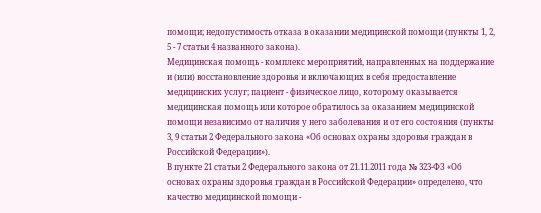помощи; недопустимость отказа в оказании медицинской помощи (пункты 1, 2, 5 - 7 статьи 4 названного закона).
Медицинская помощь - комплекс мероприятий, направленных на поддержание и (или) восстановление здоровья и включающих в себя предоставление медицинских услуг; пациент - физическое лицо, которому оказывается медицинская помощь или которое обратилось за оказанием медицинской помощи независимо от наличия у него заболевания и от его состояния (пункты 3, 9 статьи 2 Федерального закона «Об основах охраны здоровья граждан в Российской Федерации»).
В пункте 21 статьи 2 Федерального закона от 21.11.2011 года № 323-ФЗ «Об основах охраны здоровья граждан в Российской Федерации» определено, что качество медицинской помощи -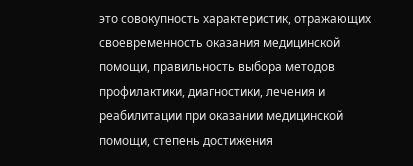это совокупность характеристик, отражающих своевременность оказания медицинской помощи, правильность выбора методов профилактики, диагностики, лечения и реабилитации при оказании медицинской помощи, степень достижения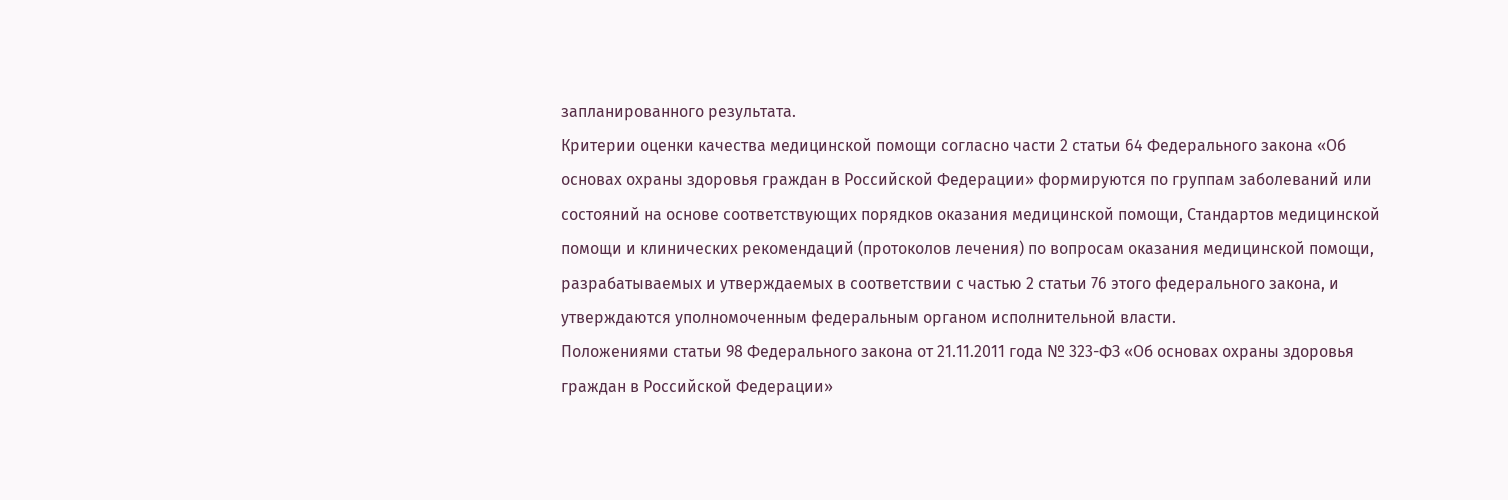запланированного результата.
Критерии оценки качества медицинской помощи согласно части 2 статьи 64 Федерального закона «Об основах охраны здоровья граждан в Российской Федерации» формируются по группам заболеваний или состояний на основе соответствующих порядков оказания медицинской помощи, Стандартов медицинской помощи и клинических рекомендаций (протоколов лечения) по вопросам оказания медицинской помощи, разрабатываемых и утверждаемых в соответствии с частью 2 статьи 76 этого федерального закона, и утверждаются уполномоченным федеральным органом исполнительной власти.
Положениями статьи 98 Федерального закона от 21.11.2011 года № 323-ФЗ «Об основах охраны здоровья граждан в Российской Федерации»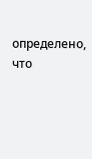определено, что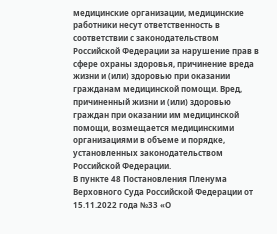медицинские организации, медицинские работники несут ответственность в соответствии с законодательством Российской Федерации за нарушение прав в сфере охраны здоровья, причинение вреда жизни и (или) здоровью при оказании гражданам медицинской помощи. Вред, причиненный жизни и (или) здоровью граждан при оказании им медицинской помощи, возмещается медицинскими организациями в объеме и порядке, установленных законодательством Российской Федерации.
В пункте 48 Постановления Пленума Верховного Суда Российской Федерации от 15.11.2022 года №33 «О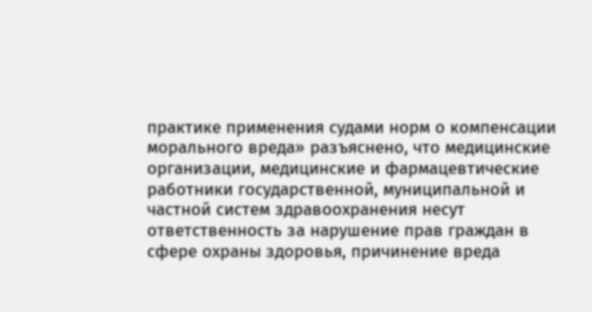практике применения судами норм о компенсации морального вреда» разъяснено, что медицинские организации, медицинские и фармацевтические работники государственной, муниципальной и частной систем здравоохранения несут ответственность за нарушение прав граждан в сфере охраны здоровья, причинение вреда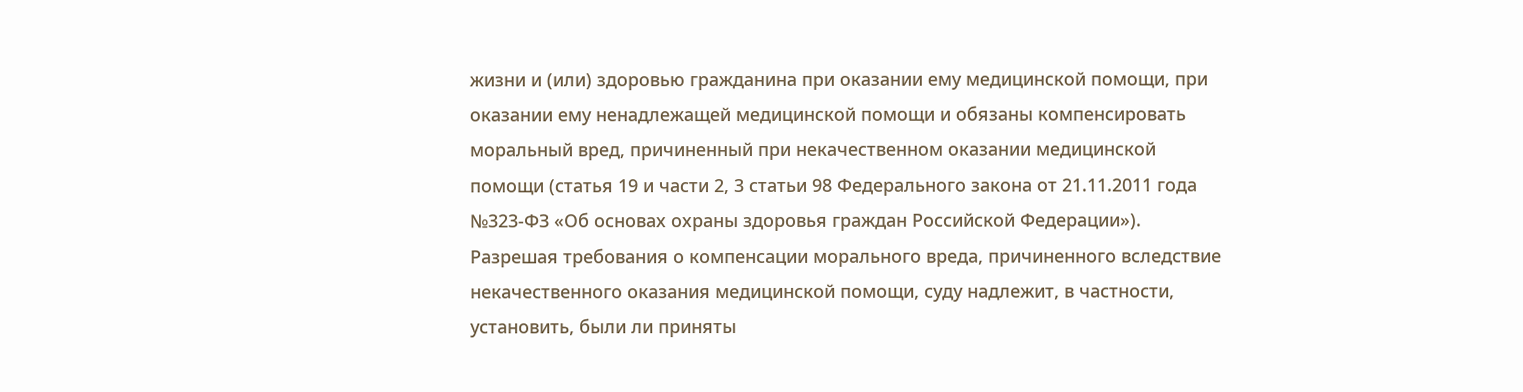жизни и (или) здоровью гражданина при оказании ему медицинской помощи, при оказании ему ненадлежащей медицинской помощи и обязаны компенсировать моральный вред, причиненный при некачественном оказании медицинской помощи (статья 19 и части 2, 3 статьи 98 Федерального закона от 21.11.2011 года №323-ФЗ «Об основах охраны здоровья граждан Российской Федерации»).
Разрешая требования о компенсации морального вреда, причиненного вследствие некачественного оказания медицинской помощи, суду надлежит, в частности, установить, были ли приняты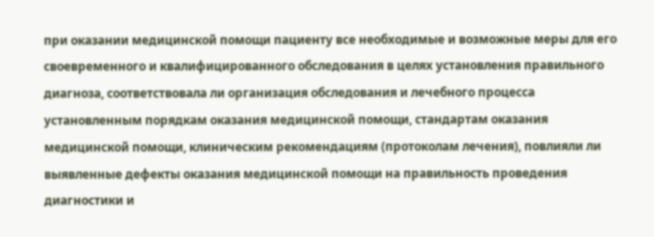при оказании медицинской помощи пациенту все необходимые и возможные меры для его своевременного и квалифицированного обследования в целях установления правильного диагноза, соответствовала ли организация обследования и лечебного процесса установленным порядкам оказания медицинской помощи, стандартам оказания медицинской помощи, клиническим рекомендациям (протоколам лечения), повлияли ли выявленные дефекты оказания медицинской помощи на правильность проведения диагностики и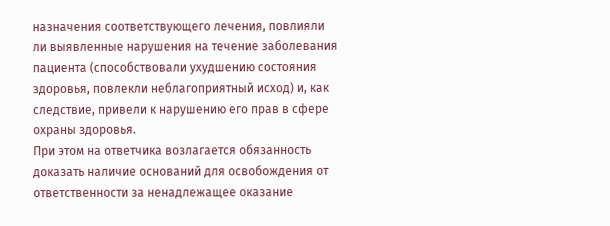назначения соответствующего лечения, повлияли ли выявленные нарушения на течение заболевания пациента (способствовали ухудшению состояния здоровья, повлекли неблагоприятный исход) и, как следствие, привели к нарушению его прав в сфере охраны здоровья.
При этом на ответчика возлагается обязанность доказать наличие оснований для освобождения от ответственности за ненадлежащее оказание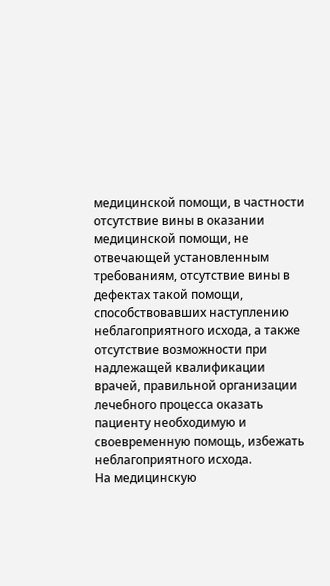медицинской помощи, в частности отсутствие вины в оказании медицинской помощи, не отвечающей установленным требованиям, отсутствие вины в дефектах такой помощи, способствовавших наступлению неблагоприятного исхода, а также отсутствие возможности при надлежащей квалификации врачей, правильной организации лечебного процесса оказать пациенту необходимую и своевременную помощь, избежать неблагоприятного исхода.
На медицинскую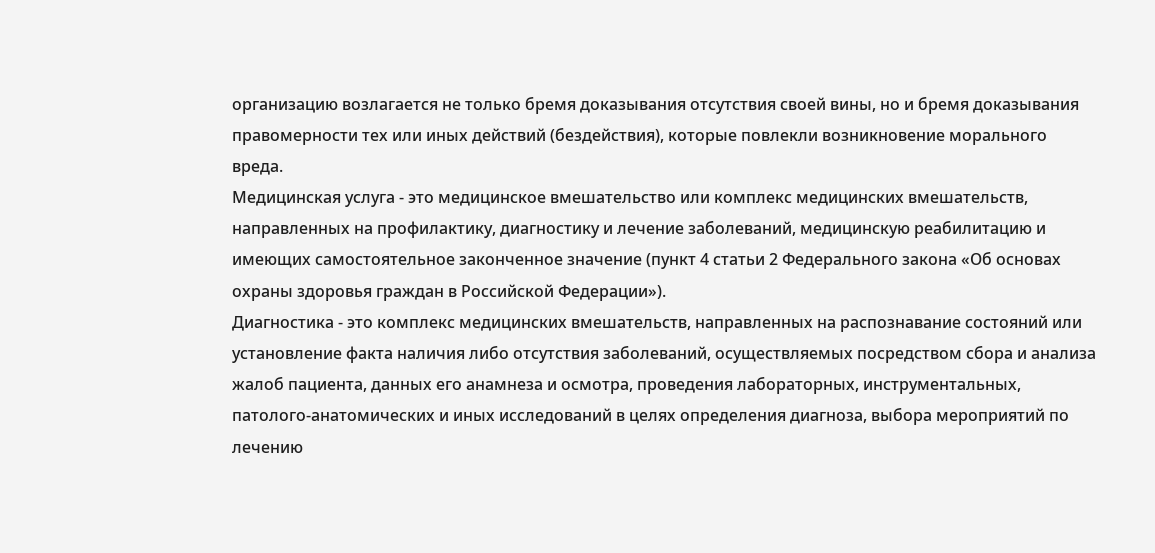организацию возлагается не только бремя доказывания отсутствия своей вины, но и бремя доказывания правомерности тех или иных действий (бездействия), которые повлекли возникновение морального вреда.
Медицинская услуга - это медицинское вмешательство или комплекс медицинских вмешательств, направленных на профилактику, диагностику и лечение заболеваний, медицинскую реабилитацию и имеющих самостоятельное законченное значение (пункт 4 статьи 2 Федерального закона «Об основах охраны здоровья граждан в Российской Федерации»).
Диагностика - это комплекс медицинских вмешательств, направленных на распознавание состояний или установление факта наличия либо отсутствия заболеваний, осуществляемых посредством сбора и анализа жалоб пациента, данных его анамнеза и осмотра, проведения лабораторных, инструментальных, патолого-анатомических и иных исследований в целях определения диагноза, выбора мероприятий по лечению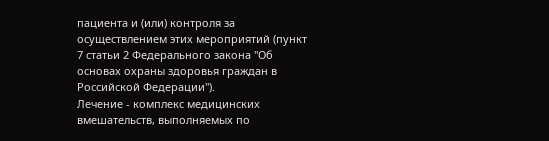пациента и (или) контроля за осуществлением этих мероприятий (пункт 7 статьи 2 Федерального закона "Об основах охраны здоровья граждан в Российской Федерации").
Лечение - комплекс медицинских вмешательств, выполняемых по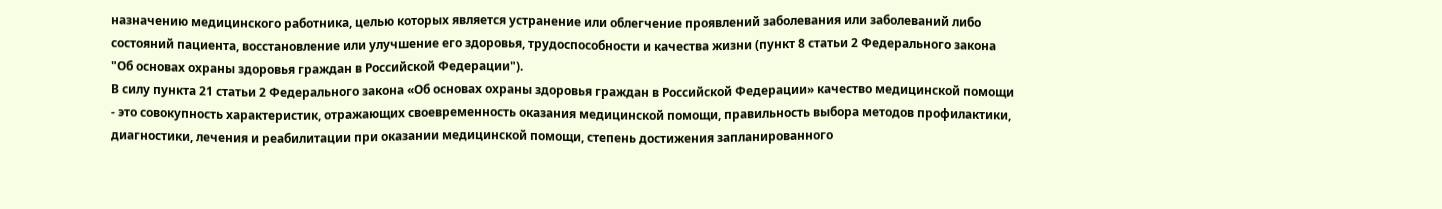назначению медицинского работника, целью которых является устранение или облегчение проявлений заболевания или заболеваний либо состояний пациента, восстановление или улучшение его здоровья, трудоспособности и качества жизни (пункт 8 статьи 2 Федерального закона "Об основах охраны здоровья граждан в Российской Федерации").
В силу пункта 21 статьи 2 Федерального закона «Об основах охраны здоровья граждан в Российской Федерации» качество медицинской помощи - это совокупность характеристик, отражающих своевременность оказания медицинской помощи, правильность выбора методов профилактики, диагностики, лечения и реабилитации при оказании медицинской помощи, степень достижения запланированного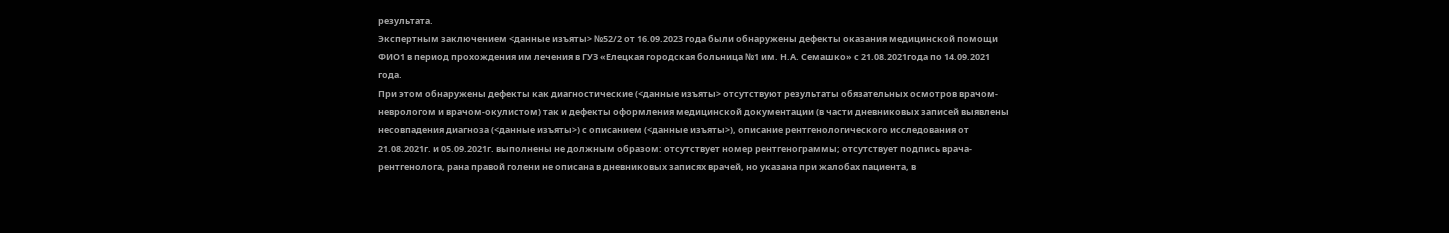результата.
Экспертным заключением <данные изъяты> №52/2 от 16.09.2023 года были обнаружены дефекты оказания медицинской помощи ФИО1 в период прохождения им лечения в ГУЗ «Елецкая городская больница №1 им. Н.А. Семашко» с 21.08.2021года по 14.09.2021 года.
При этом обнаружены дефекты как диагностические (<данные изъяты> отсутствуют результаты обязательных осмотров врачом-неврологом и врачом-окулистом) так и дефекты оформления медицинской документации (в части дневниковых записей выявлены несовпадения диагноза (<данные изъяты>) с описанием (<данные изъяты>), описание рентгенологического исследования от 21.08.2021г. и 05.09.2021г. выполнены не должным образом: отсутствует номер рентгенограммы; отсутствует подпись врача-рентгенолога, рана правой голени не описана в дневниковых записях врачей, но указана при жалобах пациента, в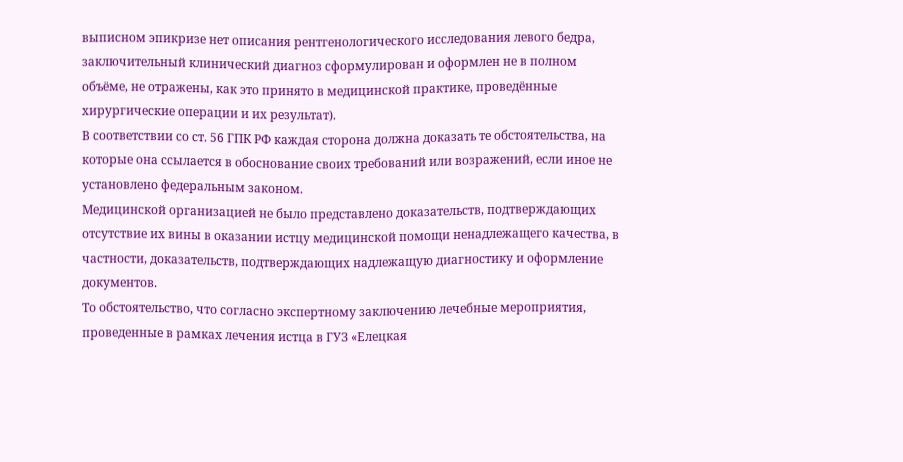выписном эпикризе нет описания рентгенологического исследования левого бедра, заключительный клинический диагноз сформулирован и оформлен не в полном объёме, не отражены, как это принято в медицинской практике, проведённые хирургические операции и их результат).
В соответствии со ст. 56 ГПК РФ каждая сторона должна доказать те обстоятельства, на которые она ссылается в обоснование своих требований или возражений, если иное не установлено федеральным законом.
Медицинской организацией не было представлено доказательств, подтверждающих отсутствие их вины в оказании истцу медицинской помощи ненадлежащего качества, в частности, доказательств, подтверждающих надлежащую диагностику и оформление документов.
То обстоятельство, что согласно экспертному заключению лечебные мероприятия, проведенные в рамках лечения истца в ГУЗ «Елецкая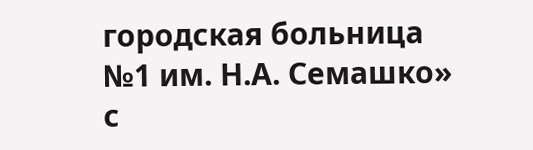городская больница №1 им. Н.А. Семашко» с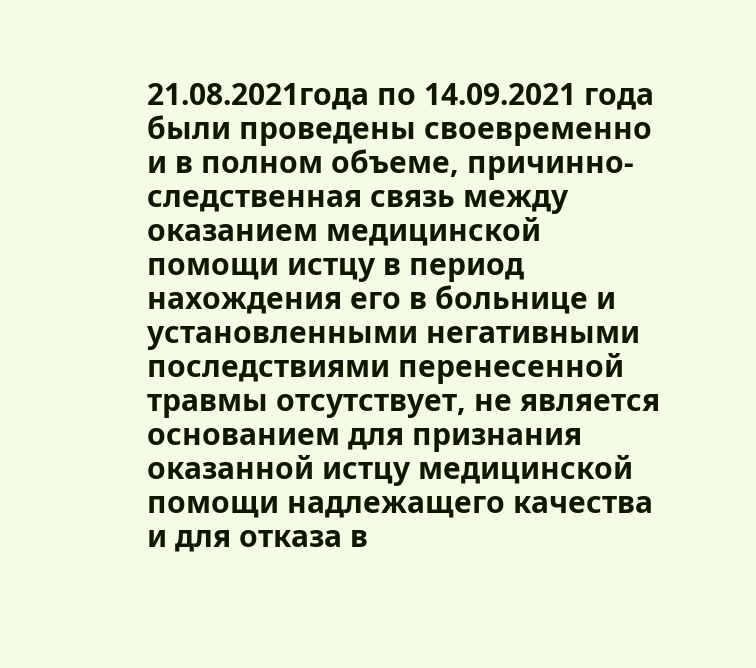21.08.2021года по 14.09.2021 года были проведены своевременно и в полном объеме, причинно-следственная связь между оказанием медицинской помощи истцу в период нахождения его в больнице и установленными негативными последствиями перенесенной травмы отсутствует, не является основанием для признания оказанной истцу медицинской помощи надлежащего качества и для отказа в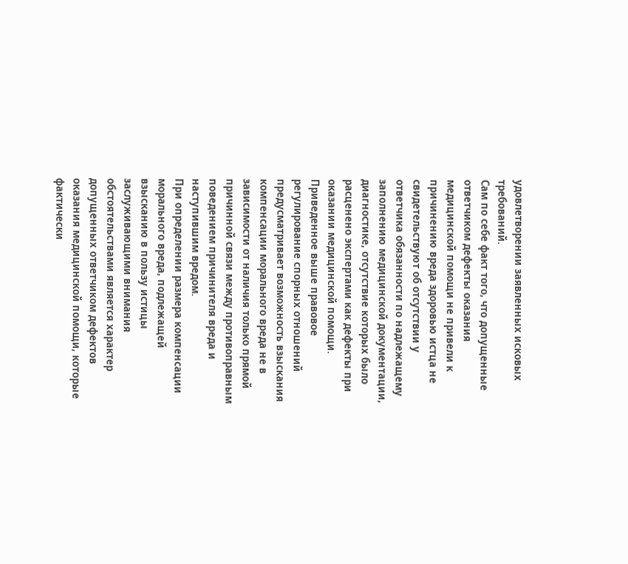удовлетворении заявленных исковых требований.
Сам по себе факт того, что допущенные ответчиком дефекты оказания медицинской помощи не привели к причинению вреда здоровью истца не свидетельствуют об отсутствии у ответчика обязанности по надлежащему заполнению медицинской документации, диагностике, отсутствие которых было расценено экспертами как дефекты при оказании медицинской помощи.
Приведенное выше правовое регулирование спорных отношений предусматривает возможность взыскания компенсации морального вреда не в зависимости от наличия только прямой причинной связи между противоправным поведением причинителя вреда и наступившим вредом.
При определении размера компенсации морального вреда, подлежащей взысканию в пользу истицы заслуживающими внимания обстоятельствами является характер допущенных ответчиком дефектов оказания медицинской помощи, которые фактически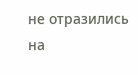не отразились на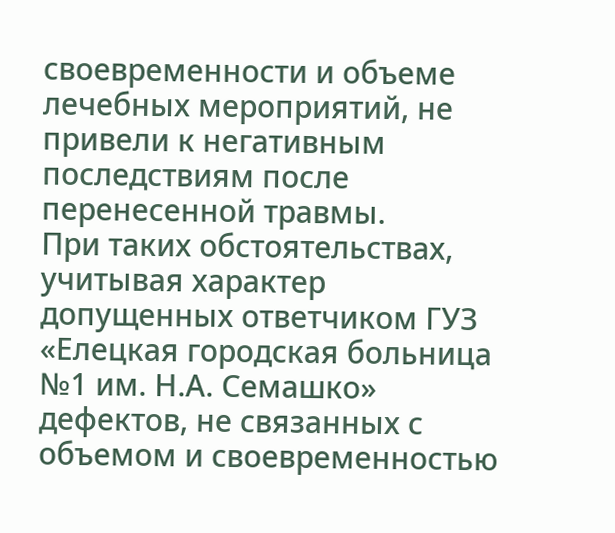своевременности и объеме лечебных мероприятий, не привели к негативным последствиям после перенесенной травмы.
При таких обстоятельствах, учитывая характер допущенных ответчиком ГУЗ «Елецкая городская больница №1 им. Н.А. Семашко» дефектов, не связанных с объемом и своевременностью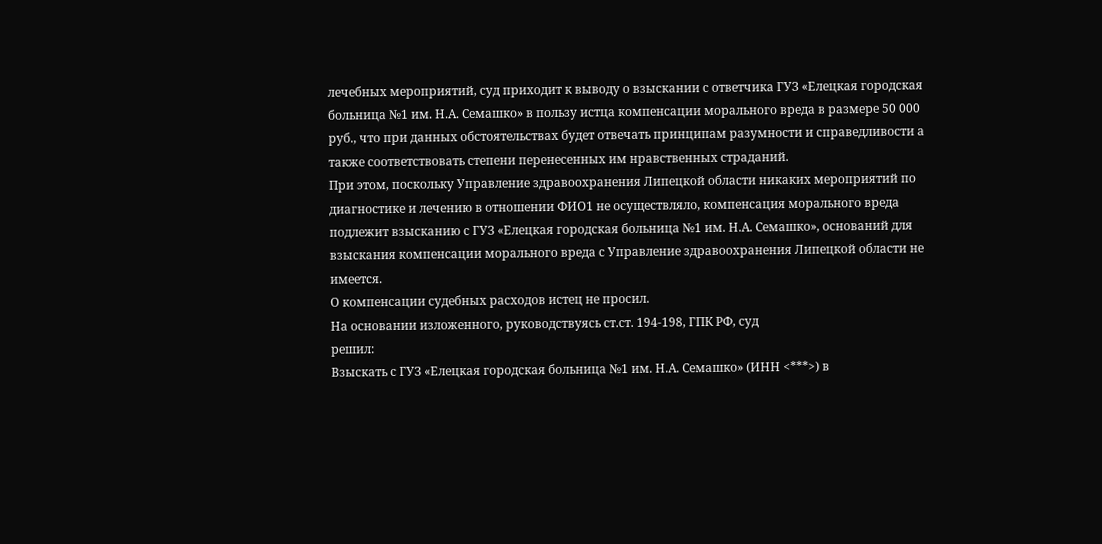лечебных мероприятий, суд приходит к выводу о взыскании с ответчика ГУЗ «Елецкая городская больница №1 им. Н.А. Семашко» в пользу истца компенсации морального вреда в размере 50 000 руб., что при данных обстоятельствах будет отвечать принципам разумности и справедливости а также соответствовать степени перенесенных им нравственных страданий.
При этом, поскольку Управление здравоохранения Липецкой области никаких мероприятий по диагностике и лечению в отношении ФИО1 не осуществляло, компенсация морального вреда подлежит взысканию с ГУЗ «Елецкая городская больница №1 им. Н.А. Семашко», оснований для взыскания компенсации морального вреда с Управление здравоохранения Липецкой области не имеется.
О компенсации судебных расходов истец не просил.
На основании изложенного, руководствуясь ст.ст. 194-198, ГПК РФ, суд
решил:
Взыскать с ГУЗ «Елецкая городская больница №1 им. Н.А. Семашко» (ИНН <***>) в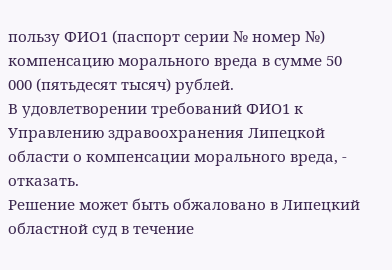пользу ФИО1 (паспорт серии № номер №) компенсацию морального вреда в сумме 50 000 (пятьдесят тысяч) рублей.
В удовлетворении требований ФИО1 к Управлению здравоохранения Липецкой области о компенсации морального вреда, - отказать.
Решение может быть обжаловано в Липецкий областной суд в течение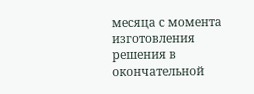месяца с момента изготовления решения в окончательной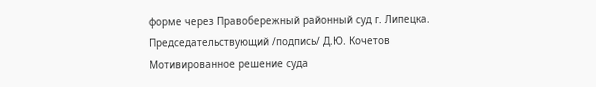форме через Правобережный районный суд г. Липецка.
Председательствующий /подпись/ Д.Ю. Кочетов
Мотивированное решение суда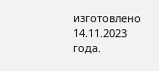изготовлено 14.11.2023 года.